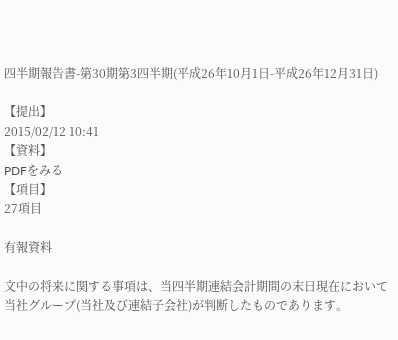四半期報告書-第30期第3四半期(平成26年10月1日-平成26年12月31日)

【提出】
2015/02/12 10:41
【資料】
PDFをみる
【項目】
27項目

有報資料

文中の将来に関する事項は、当四半期連結会計期間の末日現在において当社グループ(当社及び連結子会社)が判断したものであります。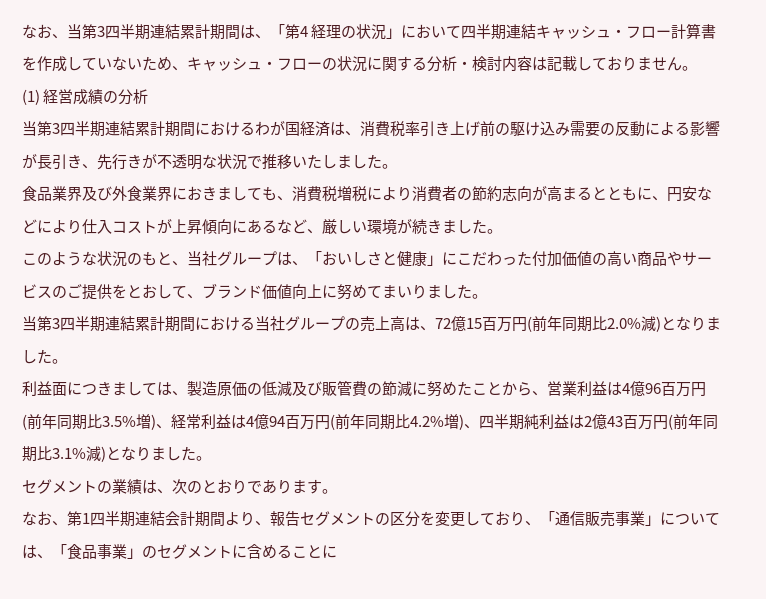なお、当第3四半期連結累計期間は、「第4 経理の状況」において四半期連結キャッシュ・フロー計算書を作成していないため、キャッシュ・フローの状況に関する分析・検討内容は記載しておりません。
(1) 経営成績の分析
当第3四半期連結累計期間におけるわが国経済は、消費税率引き上げ前の駆け込み需要の反動による影響が長引き、先行きが不透明な状況で推移いたしました。
食品業界及び外食業界におきましても、消費税増税により消費者の節約志向が高まるとともに、円安などにより仕入コストが上昇傾向にあるなど、厳しい環境が続きました。
このような状況のもと、当社グループは、「おいしさと健康」にこだわった付加価値の高い商品やサービスのご提供をとおして、ブランド価値向上に努めてまいりました。
当第3四半期連結累計期間における当社グループの売上高は、72億15百万円(前年同期比2.0%減)となりました。
利益面につきましては、製造原価の低減及び販管費の節減に努めたことから、営業利益は4億96百万円(前年同期比3.5%増)、経常利益は4億94百万円(前年同期比4.2%増)、四半期純利益は2億43百万円(前年同期比3.1%減)となりました。
セグメントの業績は、次のとおりであります。
なお、第1四半期連結会計期間より、報告セグメントの区分を変更しており、「通信販売事業」については、「食品事業」のセグメントに含めることに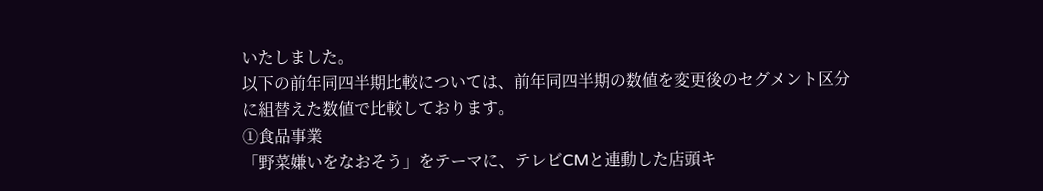いたしました。
以下の前年同四半期比較については、前年同四半期の数値を変更後のセグメント区分に組替えた数値で比較しております。
①食品事業
「野菜嫌いをなおそう」をテーマに、テレビCMと連動した店頭キ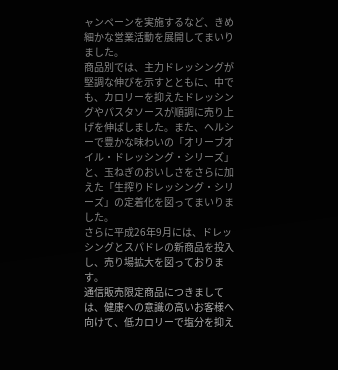ャンペーンを実施するなど、きめ細かな営業活動を展開してまいりました。
商品別では、主力ドレッシングが堅調な伸びを示すとともに、中でも、カロリーを抑えたドレッシングやパスタソースが順調に売り上げを伸ばしました。また、ヘルシーで豊かな味わいの「オリーブオイル・ドレッシング・シリーズ」と、玉ねぎのおいしさをさらに加えた「生搾りドレッシング・シリーズ」の定着化を図ってまいりました。
さらに平成26年9月には、ドレッシングとスパドレの新商品を投入し、売り場拡大を図っております。
通信販売限定商品につきましては、健康への意識の高いお客様へ向けて、低カロリーで塩分を抑え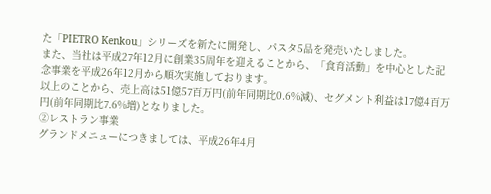た「PIETRO Kenkou」シリーズを新たに開発し、パスタ5品を発売いたしました。
また、当社は平成27年12月に創業35周年を迎えることから、「食育活動」を中心とした記念事業を平成26年12月から順次実施しております。
以上のことから、売上高は51億57百万円(前年同期比0.6%減)、セグメント利益は17億4百万円(前年同期比7.6%増)となりました。
②レストラン事業
グランドメニューにつきましては、平成26年4月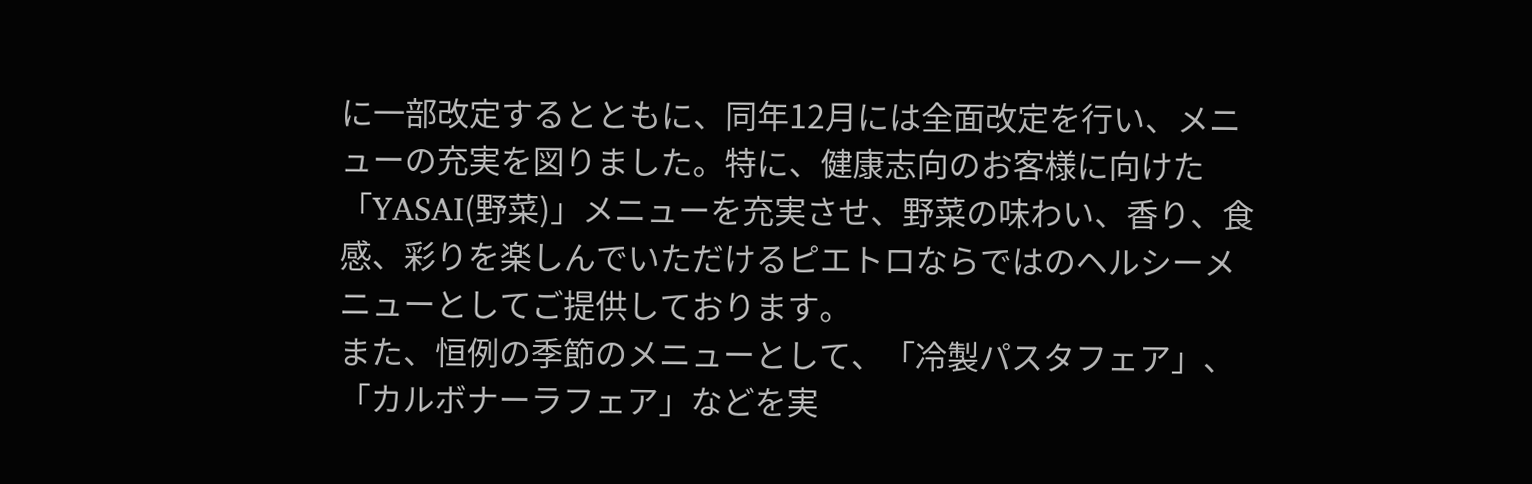に一部改定するとともに、同年12月には全面改定を行い、メニューの充実を図りました。特に、健康志向のお客様に向けた「YASAI(野菜)」メニューを充実させ、野菜の味わい、香り、食感、彩りを楽しんでいただけるピエトロならではのヘルシーメニューとしてご提供しております。
また、恒例の季節のメニューとして、「冷製パスタフェア」、「カルボナーラフェア」などを実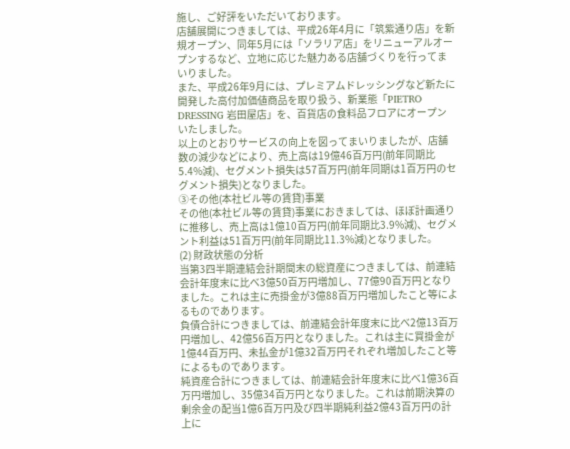施し、ご好評をいただいております。
店舗展開につきましては、平成26年4月に「筑紫通り店」を新規オープン、同年5月には「ソラリア店」をリニューアルオープンするなど、立地に応じた魅力ある店舗づくりを行ってまいりました。
また、平成26年9月には、プレミアムドレッシングなど新たに開発した高付加価値商品を取り扱う、新業態「PIETRO DRESSING 岩田屋店」を、百貨店の食料品フロアにオープンいたしました。
以上のとおりサービスの向上を図ってまいりましたが、店舗数の減少などにより、売上高は19億46百万円(前年同期比5.4%減)、セグメント損失は57百万円(前年同期は1百万円のセグメント損失)となりました。
③その他(本社ビル等の賃貸)事業
その他(本社ビル等の賃貸)事業におきましては、ほぼ計画通りに推移し、売上高は1億10百万円(前年同期比3.9%減)、セグメント利益は51百万円(前年同期比11.3%減)となりました。
(2) 財政状態の分析
当第3四半期連結会計期間末の総資産につきましては、前連結会計年度末に比べ3億50百万円増加し、77億90百万円となりました。これは主に売掛金が3億88百万円増加したこと等によるものであります。
負債合計につきましては、前連結会計年度末に比べ2億13百万円増加し、42億56百万円となりました。これは主に買掛金が1億44百万円、未払金が1億32百万円それぞれ増加したこと等によるものであります。
純資産合計につきましては、前連結会計年度末に比べ1億36百万円増加し、35億34百万円となりました。これは前期決算の剰余金の配当1億6百万円及び四半期純利益2億43百万円の計上に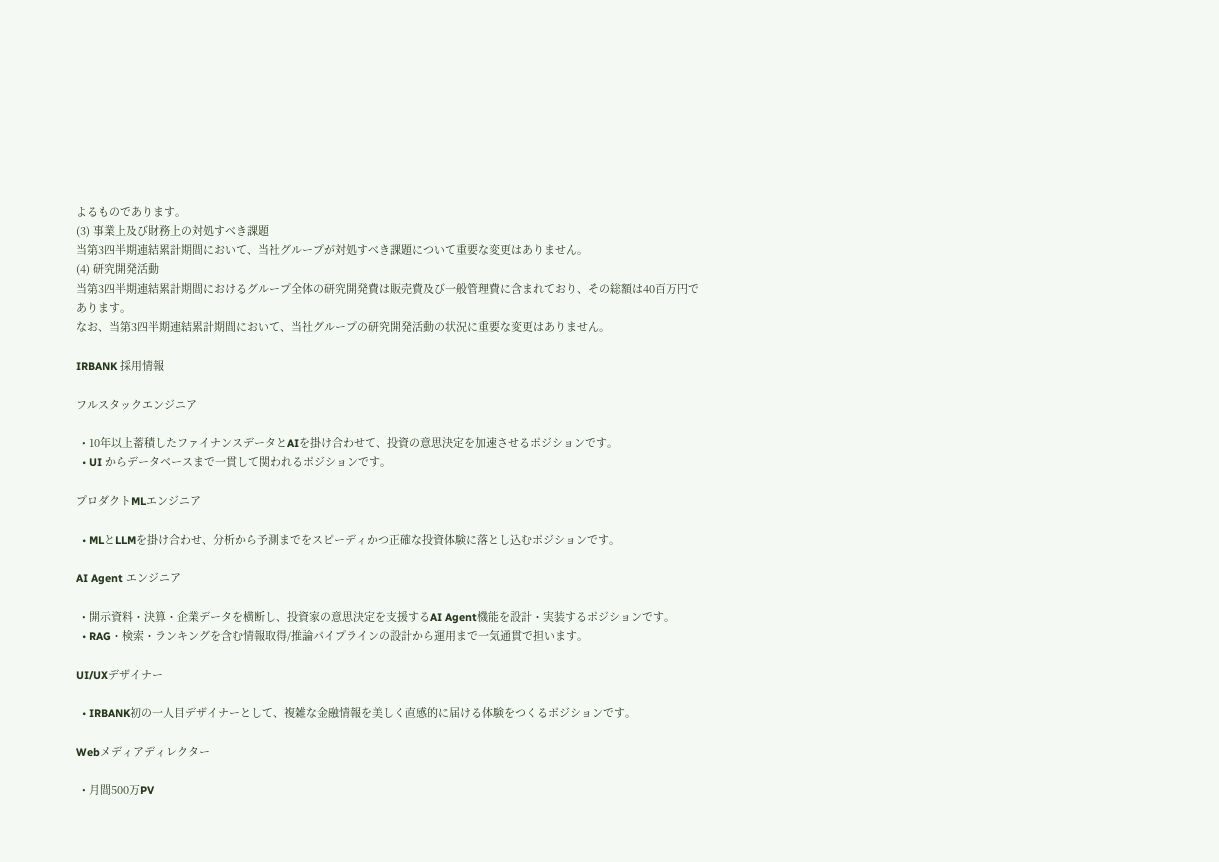よるものであります。
(3) 事業上及び財務上の対処すべき課題
当第3四半期連結累計期間において、当社グループが対処すべき課題について重要な変更はありません。
(4) 研究開発活動
当第3四半期連結累計期間におけるグループ全体の研究開発費は販売費及び一般管理費に含まれており、その総額は40百万円であります。
なお、当第3四半期連結累計期間において、当社グループの研究開発活動の状況に重要な変更はありません。

IRBANK 採用情報

フルスタックエンジニア

  • 10年以上蓄積したファイナンスデータとAIを掛け合わせて、投資の意思決定を加速させるポジションです。
  • UI からデータベースまで一貫して関われるポジションです。

プロダクトMLエンジニア

  • MLとLLMを掛け合わせ、分析から予測までをスピーディかつ正確な投資体験に落とし込むポジションです。

AI Agent エンジニア

  • 開示資料・決算・企業データを横断し、投資家の意思決定を支援するAI Agent機能を設計・実装するポジションです。
  • RAG・検索・ランキングを含む情報取得/推論パイプラインの設計から運用まで一気通貫で担います。

UI/UXデザイナー

  • IRBANK初の一人目デザイナーとして、複雑な金融情報を美しく直感的に届ける体験をつくるポジションです。

Webメディアディレクター

  • 月間500万PV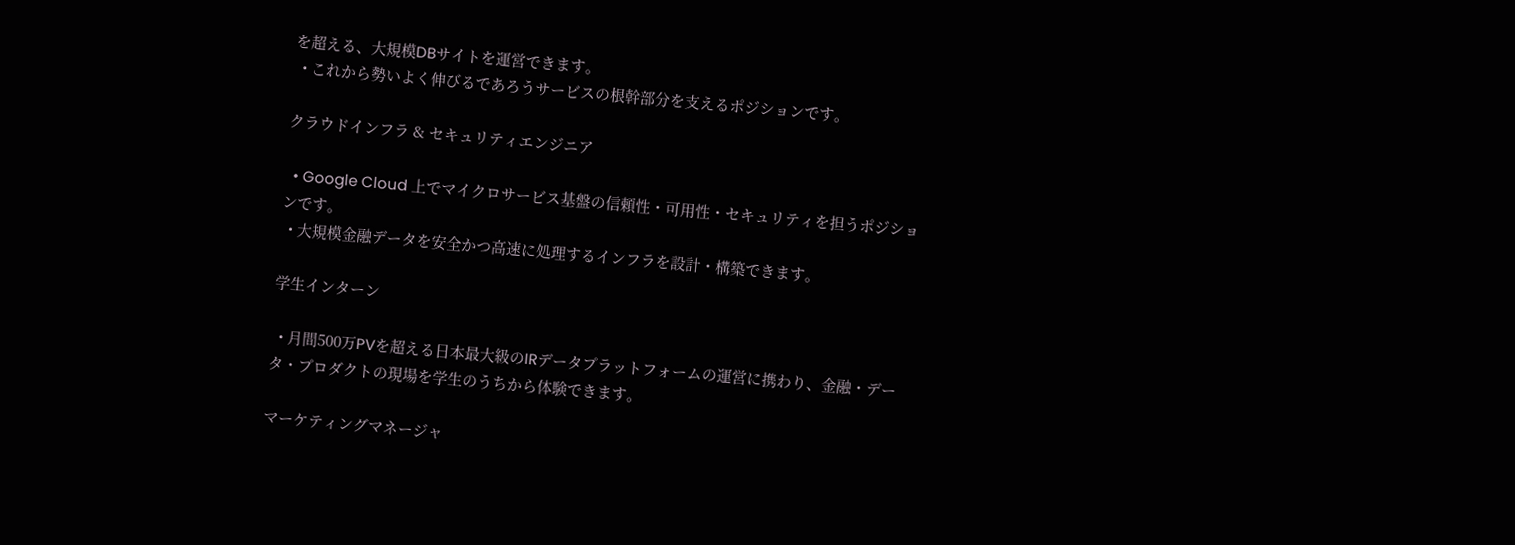を超える、大規模DBサイトを運営できます。
  • これから勢いよく伸びるであろうサービスの根幹部分を支えるポジションです。

クラウドインフラ & セキュリティエンジニア

  • Google Cloud 上でマイクロサービス基盤の信頼性・可用性・セキュリティを担うポジションです。
  • 大規模金融データを安全かつ高速に処理するインフラを設計・構築できます。

学生インターン

  • 月間500万PVを超える日本最大級のIRデータプラットフォームの運営に携わり、金融・データ・プロダクトの現場を学生のうちから体験できます。

マーケティングマネージャ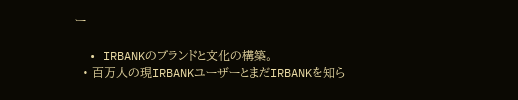ー

  • IRBANKのブランドと文化の構築。
  • 百万人の現IRBANKユーザーとまだIRBANKを知ら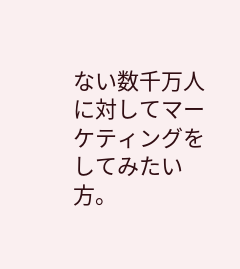ない数千万人に対してマーケティングをしてみたい方。